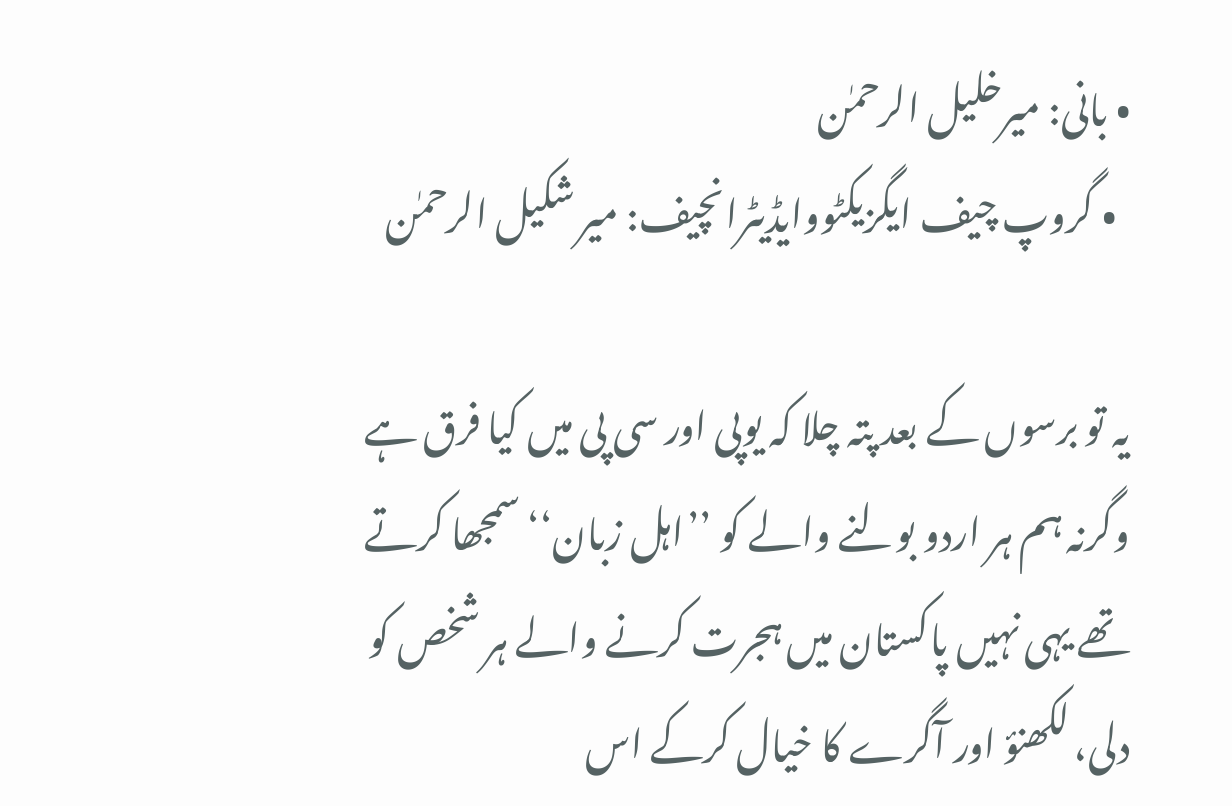• بانی: میرخلیل الرحمٰن
  • گروپ چیف ایگزیکٹووایڈیٹرانچیف: میر شکیل الرحمٰن

یہ تو برسوں کے بعد پتہ چلا کہ یوپی اور سی پی میں کیا فرق ہے وگرنہ ہم ہر اردو بولنے والے کو ’’اہل زبان‘‘ سمجھا کرتے تھے یہی نہیں پاکستان میں ہجرت کرنے والے ہر شخص کو دلی، لکھنؤ اور آگرے کا خیال کرکے اس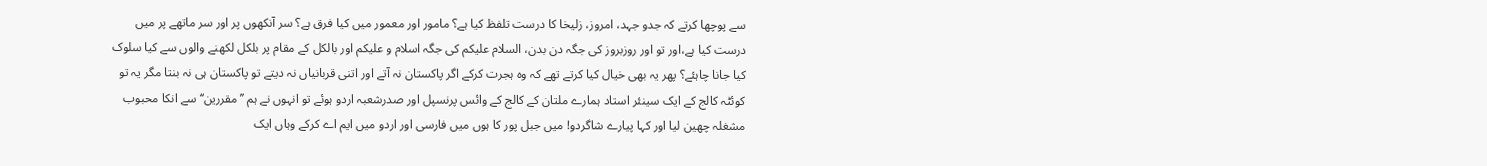سے پوچھا کرتے کہ جدو جہد، امروز، زلیخا کا درست تلفظ کیا ہے؟ مامور اور معمور میں کیا فرق ہے؟ سر آنکھوں پر اور سر ماتھے پر میں درست کیا ہے،اور تو اور روزبروز کی جگہ دن بدن، السلام علیکم کی جگہ اسلام و علیکم اور بالکل کے مقام پر بلکل لکھنے والوں سے کیا سلوک کیا جانا چاہئے؟ پھر یہ بھی خیال کیا کرتے تھے کہ وہ ہجرت کرکے اگر پاکستان نہ آتے اور اتنی قربانیاں نہ دیتے تو پاکستان ہی نہ بنتا مگر یہ تو کوئٹہ کالج کے ایک سینئر استاد ہمارے ملتان کے کالج کے وائس پرنسپل اور صدرشعبہ اردو ہوئے تو انہوں نے ہم ’’مقررین‘‘ سے انکا محبوب مشغلہ چھین لیا اور کہا پیارے شاگردو! میں جبل پور کا ہوں میں فارسی اور اردو میں ایم اے کرکے وہاں ایک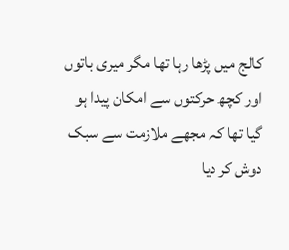کالج میں پڑھا رہا تھا مگر میری باتوں اور کچھ حرکتوں سے امکان پیدا ہو گیا تھا کہ مجھے ملازمت سے سبک دوش کر دیا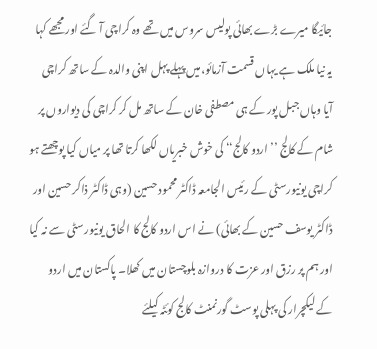جائیگا میرے بڑے بھائی پولیس سروس میں تھے وہ کراچی آ گئے اور مجھے کہا یہ نیا ملک ہے یہاں قسمت آزمائو،میں پہلے پہل اپنی والدہ کے ساتھ کراچی آیا وہاں جبل پور کے ہی مصطفی خان کے ساتھ مل کر کراچی کی دیواروں پر شام کے کالج ’’اردو کالج‘‘ کی خوش خبریاں لکھا کرتا تھا پر میاں کیا پوچھتے ہو کراچی یونیورسٹی کے رئیس الجامعہ ڈاکٹر محمود حسین (وہی ڈاکٹر ذاکر حسین اور ڈاکٹر یوسف حسین کے بھائی) نے اس اردو کالج کا الحاق یونیورسٹی سے نہ کیا اور ہم پر رزق اور عزت کا دروازہ بلوچستان میں کھلا۔ پاکستان میں اردو کے لیکچرار کی پہلی پوسٹ گورنمنٹ کالج کوئٹہ کیلئے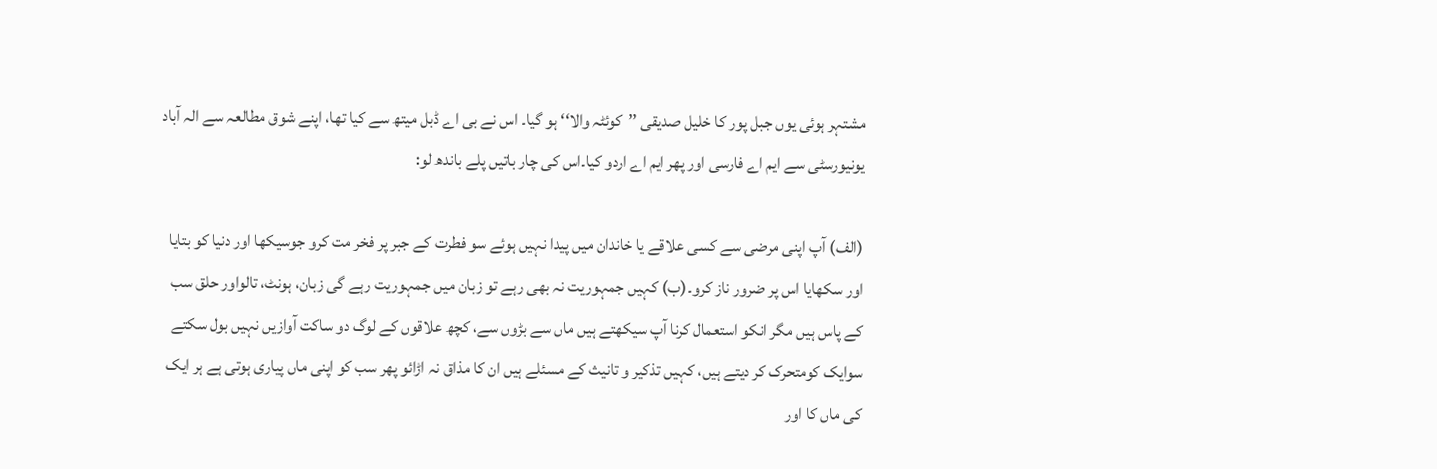مشتہر ہوئی یوں جبل پور کا خلیل صدیقی ’’کوئٹہ والا‘‘ ہو گیا۔ اس نے بی اے ڈبل میتھ سے کیا تھا، اپنے شوق مطالعہ سے الہ آباد یونیورسٹی سے ایم اے فارسی اور پھر ایم اے اردو کیا۔اس کی چار باتیں پلے باندھ لو:

(الف) آپ اپنی مرضی سے کسی علاقے یا خاندان میں پیدا نہیں ہوئے سو فطرت کے جبر پر فخر مت کرو جوسیکھا اور دنیا کو بتایا اور سکھایا اس پر ضرور ناز کرو۔(ب) کہیں جمہوریت نہ بھی رہے تو زبان میں جمہوریت رہے گی زبان، ہونٹ، تالواور حلق سب کے پاس ہیں مگر انکو استعمال کرنا آپ سیکھتے ہیں ماں سے بڑوں سے، کچھ علاقوں کے لوگ دو ساکت آوازیں نہیں بول سکتے سوایک کومتحرک کر دیتے ہیں، کہیں تذکیر و تانیث کے مسئلے ہیں ان کا مذاق نہ اڑائو پھر سب کو اپنی ماں پیاری ہوتی ہے ہر ایک کی ماں کا اور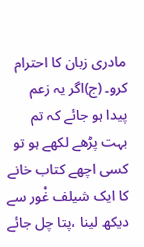مادری زبان کا احترام کرو۔ (ج)اگر یہ زعم پیدا ہو جائے کہ تم بہت پڑھے لکھے ہو تو کسی اچھے کتاب خانے کا ایک شیلف غْور سے دیکھ لینا ،پتا چل جائے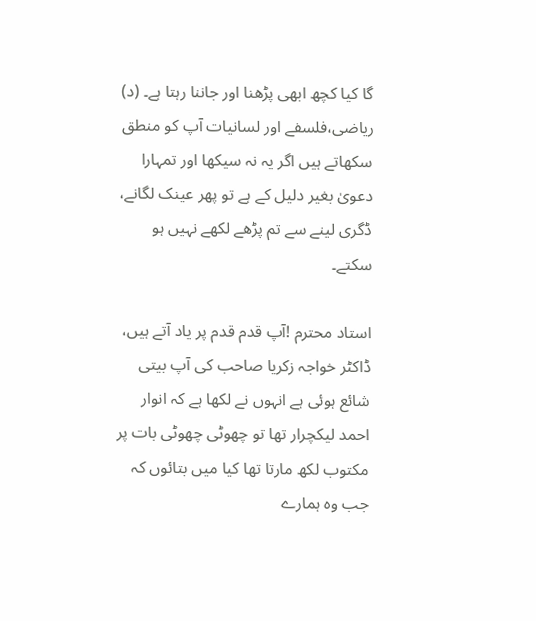گا کیا کچھ ابھی پڑھنا اور جاننا رہتا ہے۔ (د) ریاضی،فلسفے اور لسانیات آپ کو منطق سکھاتے ہیں اگر یہ نہ سیکھا اور تمہارا دعویٰ بغیر دلیل کے ہے تو پھر عینک لگانے، ڈگری لینے سے تم پڑھے لکھے نہیں ہو سکتے۔

استاد محترم !آپ قدم قدم پر یاد آتے ہیں، ڈاکٹر خواجہ زکریا صاحب کی آپ بیتی شائع ہوئی ہے انہوں نے لکھا ہے کہ انوار احمد لیکچرار تھا تو چھوٹی چھوٹی بات پر مکتوب لکھ مارتا تھا کیا میں بتائوں کہ جب وہ ہمارے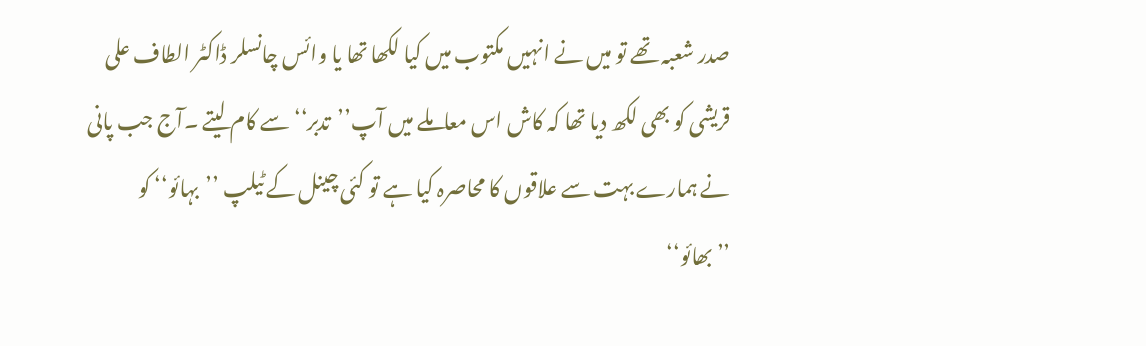صدر شعبہ تھے تو میں نے انہیں مکتوب میں کیا لکھا تھا یا وائس چانسلر ڈاکٹر الطاف علی قریشی کو بھی لکھ دیا تھا کہ کاش اس معاملے میں آپ’’تدبر‘‘ سے کام لیتے ۔آج جب پانی نے ہمارے بہت سے علاقوں کا محاصرہ کیا ہے تو کئی چینل کے ٹیلپ ’’بہائو‘‘ کو ’’بھائو‘‘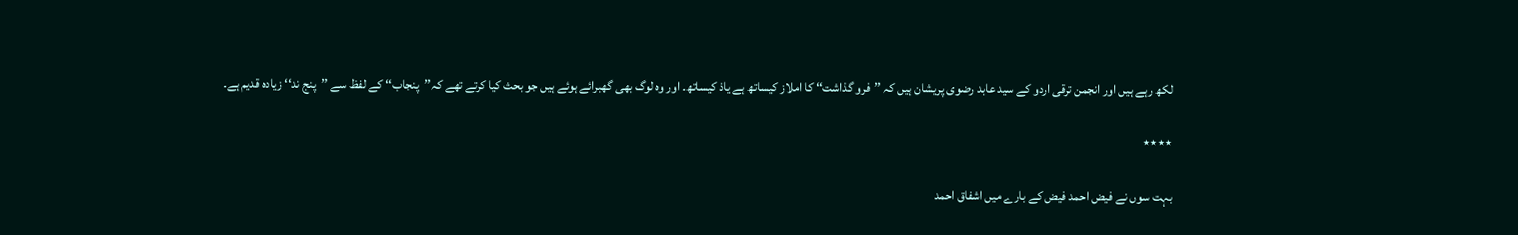لکھ رہے ہیں اور انجمن ترقی اردو کے سید عابد رضوی پریشان ہیں کہ ’’فرو گذاشت‘‘ کا املاز کیساتھ ہے یاذ کیساتھ۔ اور وہ لوگ بھی گھبرائے ہوئے ہیں جو بحث کیا کرتے تھے کہ’’پنجاب‘‘ کے لفظ سے ’’پنج ند‘‘ زیادہ قدیم ہے۔

٭٭٭٭

بہت سوں نے فیض احمد فیض کے بارے میں اشفاق احمد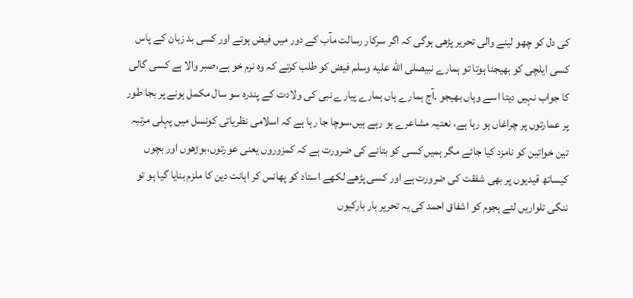کی دل کو چھو لینے والی تحریر پڑھی ہوگی کہ اگر سرکار رسالت مآب کے دور میں فیض ہوتے اور کسی بد زبان کے پاس کسی ایلچی کو بھیجنا ہوتا تو ہمارے نبیصلى الله عليه وسلم فیض کو طلب کرتے کہ وہ نرم خو ہے،صبر والا ہے کسی گالی کا جواب نہیں دیتا اسے وہاں بھیجو ۔آج ہمارے ہاں ہمارے پیارے نبی کی ولادت کے پندرہ سو سال مکمل ہونے پر بجا طور پر عمارتوں پر چراغاں ہو رہا ہے، نعتیہ مشاعرے ہو رہے ہیں،سوچا جا رہا ہے کہ اسلامی نظریاتی کونسل میں پہلی مرتبہ تین خواتین کو نامزد کیا جائے مگر ہمیں کسی کو بتانے کی ضرورت ہے کہ کمزوروں یعنی عورتوں،بوڑھوں اور بچوں کیساتھ قیدیوں پر بھی شفقت کی ضرورت ہے اور کسی پڑھے لکھے استاد کو پھانس کر اہانت دین کا ملزم بنایا گیا ہو تو ننگی تلواریں لئے ہجوم کو اشفاق احمد کی یہ تحریر بار بارکیوں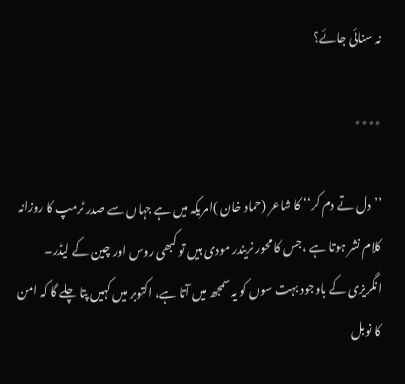نہ سنائی جائے؟

٭٭٭٭

’’دل تے دم کر‘‘ کا شاعر (حماد خان )امریکہ میں ہے جہاں سے صدر ٹرمپ کا روزانہ کلام نشر ہوتا ہے ،جس کا محور نریندر مودی ہیں تو کبھی روس اور چین کے لیڈر۔ انگریزی کے باوجود بہت سوں کو یہ سمجھ میں آتا ہے، اکتوبر میں کہیں پتا چلے گا کہ امن کا نوبل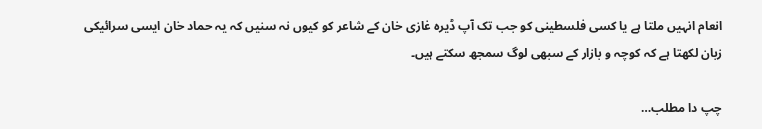انعام انہیں ملتا ہے یا کسی فلسطینی کو جب تک آپ ڈیرہ غازی خان کے شاعر کو کیوں نہ سنیں کہ یہ حماد خان ایسی سرائیکی زبان لکھتا ہے کہ کوچہ و بازار کے سبھی لوگ سمجھ سکتے ہیں۔

چپ دا مطلب…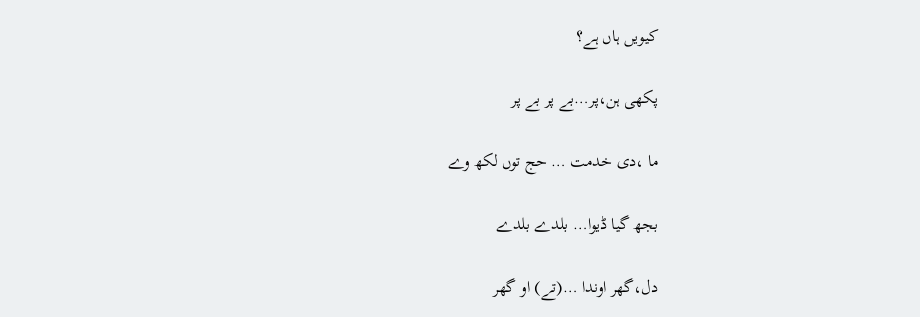کیویں ہاں ہے؟

پکھی ہن،پر…بے پر بے پر

ما ،دی خدمت … حج توں لکھ وے

بجھ گیا ڈیوا… بلدے بلدے

دل،گھر اوندا …(تے) او گھر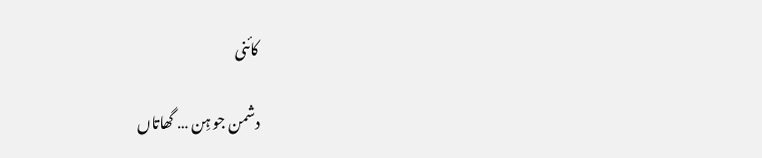کائنی

دشمن جو ہِن … گھاتاں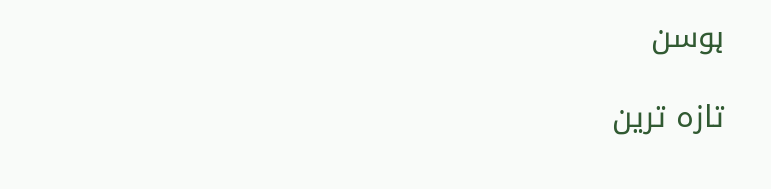ہوسن

تازہ ترین